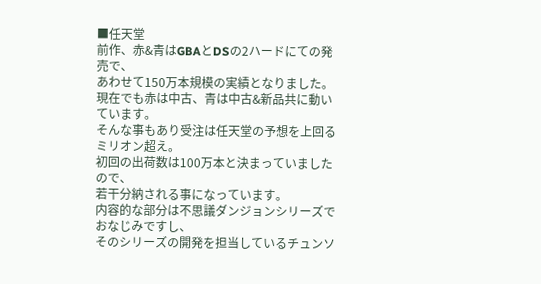■任天堂
前作、赤&青はGBAとDSの2ハードにての発売で、
あわせて150万本規模の実績となりました。
現在でも赤は中古、青は中古&新品共に動いています。
そんな事もあり受注は任天堂の予想を上回るミリオン超え。
初回の出荷数は100万本と決まっていましたので、
若干分納される事になっています。
内容的な部分は不思議ダンジョンシリーズでおなじみですし、
そのシリーズの開発を担当しているチュンソ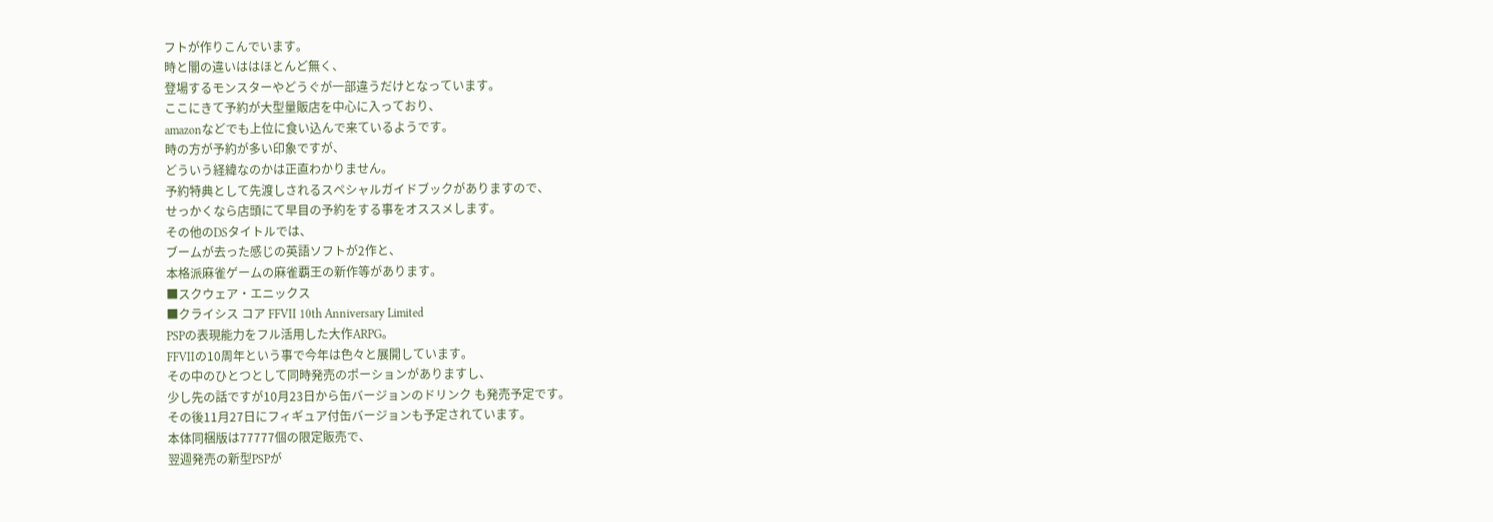フトが作りこんでいます。
時と闇の違いははほとんど無く、
登場するモンスターやどうぐが一部違うだけとなっています。
ここにきて予約が大型量販店を中心に入っており、
amazonなどでも上位に食い込んで来ているようです。
時の方が予約が多い印象ですが、
どういう経緯なのかは正直わかりません。
予約特典として先渡しされるスペシャルガイドブックがありますので、
せっかくなら店頭にて早目の予約をする事をオススメします。
その他のDSタイトルでは、
ブームが去った感じの英語ソフトが2作と、
本格派麻雀ゲームの麻雀覇王の新作等があります。
■スクウェア・エニックス
■クライシス コア FFVII 10th Anniversary Limited
PSPの表現能力をフル活用した大作ARPG。
FFVIIの10周年という事で今年は色々と展開しています。
その中のひとつとして同時発売のポーションがありますし、
少し先の話ですが10月23日から缶バージョンのドリンク も発売予定です。
その後11月27日にフィギュア付缶バージョンも予定されています。
本体同梱版は77777個の限定販売で、
翌週発売の新型PSPが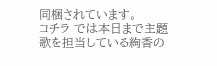同梱されています。
コチラ では本日まで主題歌を担当している絢香の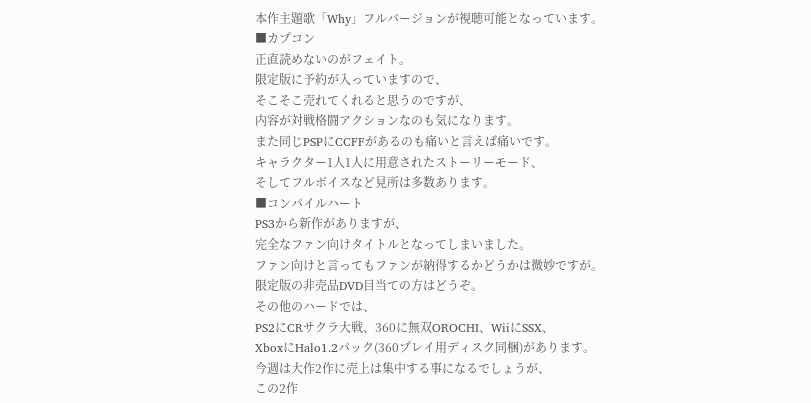本作主題歌「Why」フルバージョンが視聴可能となっています。
■カプコン
正直読めないのがフェイト。
限定版に予約が入っていますので、
そこそこ売れてくれると思うのですが、
内容が対戦格闘アクションなのも気になります。
また同じPSPにCCFFがあるのも痛いと言えば痛いです。
キャラクター1人1人に用意されたストーリーモード、
そしてフルボイスなど見所は多数あります。
■コンパイルハート
PS3から新作がありますが、
完全なファン向けタイトルとなってしまいました。
ファン向けと言ってもファンが納得するかどうかは微妙ですが。
限定版の非売品DVD目当ての方はどうぞ。
その他のハードでは、
PS2にCRサクラ大戦、360に無双OROCHI、WiiにSSX、
XboxにHalo1.2パック(360プレイ用ディスク同梱)があります。
今週は大作2作に売上は集中する事になるでしょうが、
この2作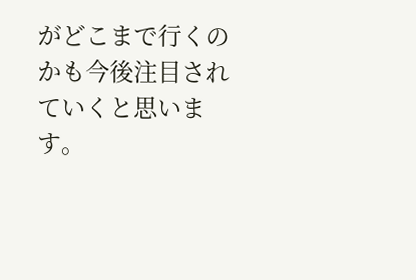がどこまで行くのかも今後注目されていくと思います。